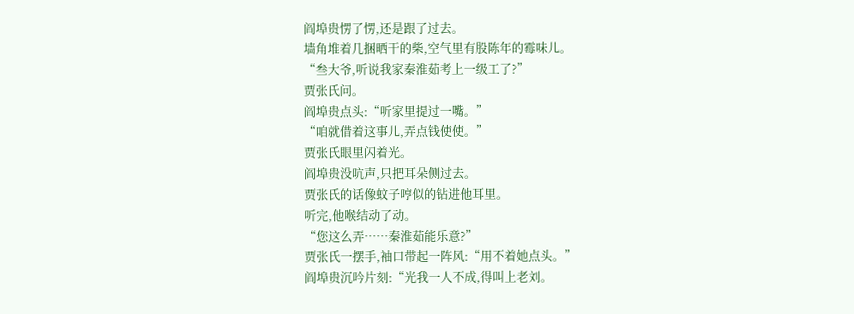阎埠贵愣了愣,还是跟了过去。
墙角堆着几捆晒干的柴,空气里有股陈年的霉味儿。
“叁大爷,听说我家秦淮茹考上一级工了?”
贾张氏问。
阎埠贵点头:“听家里提过一嘴。”
“咱就借着这事儿,弄点钱使使。”
贾张氏眼里闪着光。
阎埠贵没吭声,只把耳朵侧过去。
贾张氏的话像蚊子哼似的钻进他耳里。
听完,他喉结动了动。
“您这么弄……秦淮茹能乐意?”
贾张氏一摆手,袖口带起一阵风:“用不着她点头。”
阎埠贵沉吟片刻:“光我一人不成,得叫上老刘。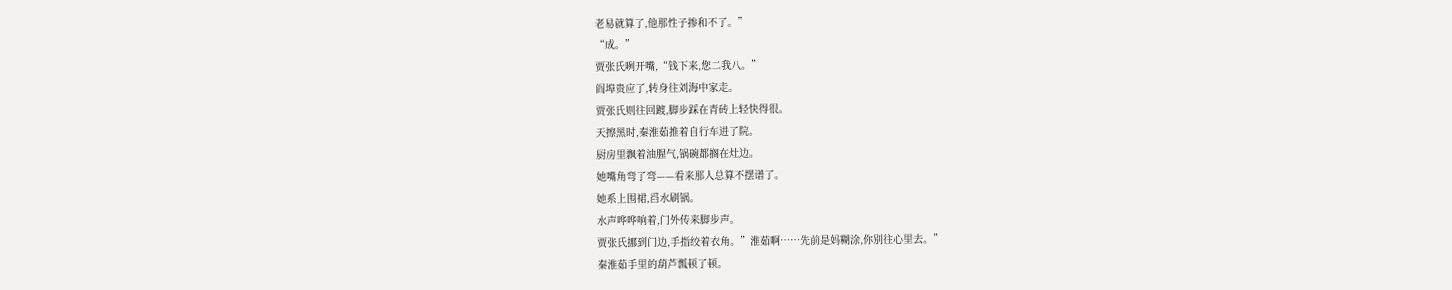老易就算了,他那性子掺和不了。”
“成。”
贾张氏咧开嘴,“钱下来,您二我八。”
阎埠贵应了,转身往刘海中家走。
贾张氏则往回踱,脚步踩在青砖上轻快得很。
天擦黑时,秦淮茹推着自行车进了院。
厨房里飘着油腥气,锅碗都搁在灶边。
她嘴角弯了弯——看来那人总算不摆谱了。
她系上围裙,舀水刷锅。
水声哗哗响着,门外传来脚步声。
贾张氏挪到门边,手指绞着衣角。”淮茹啊……先前是妈糊涂,你别往心里去。”
秦淮茹手里的葫芦瓢顿了顿。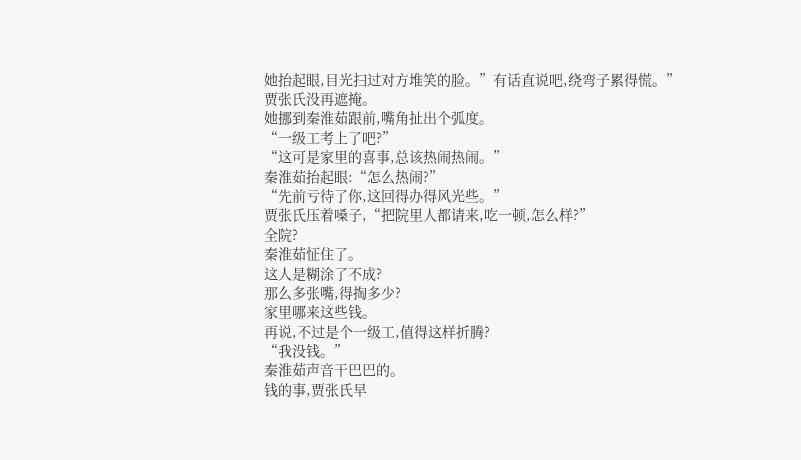她抬起眼,目光扫过对方堆笑的脸。”有话直说吧,绕弯子累得慌。”
贾张氏没再遮掩。
她挪到秦淮茹跟前,嘴角扯出个弧度。
“一级工考上了吧?”
“这可是家里的喜事,总该热闹热闹。”
秦淮茹抬起眼:“怎么热闹?”
“先前亏待了你,这回得办得风光些。”
贾张氏压着嗓子,“把院里人都请来,吃一顿,怎么样?”
全院?
秦淮茹怔住了。
这人是糊涂了不成?
那么多张嘴,得掏多少?
家里哪来这些钱。
再说,不过是个一级工,值得这样折腾?
“我没钱。”
秦淮茹声音干巴巴的。
钱的事,贾张氏早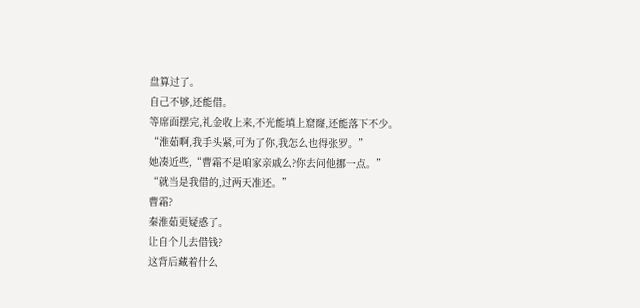盘算过了。
自己不够,还能借。
等席面摆完,礼金收上来,不光能填上窟窿,还能落下不少。
“淮茹啊,我手头紧,可为了你,我怎么也得张罗。”
她凑近些,“曹霜不是咱家亲戚么?你去问他挪一点。”
“就当是我借的,过两天准还。”
曹霜?
秦淮茹更疑惑了。
让自个儿去借钱?
这背后藏着什么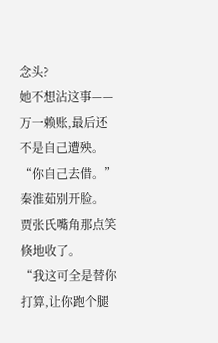念头?
她不想沾这事——万一赖账,最后还不是自己遭殃。
“你自己去借。”
秦淮茹别开脸。
贾张氏嘴角那点笑倏地收了。
“我这可全是替你打算,让你跑个腿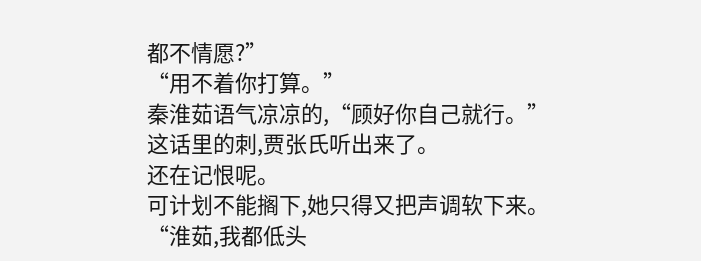都不情愿?”
“用不着你打算。”
秦淮茹语气凉凉的,“顾好你自己就行。”
这话里的刺,贾张氏听出来了。
还在记恨呢。
可计划不能搁下,她只得又把声调软下来。
“淮茹,我都低头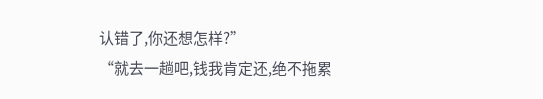认错了,你还想怎样?”
“就去一趟吧,钱我肯定还,绝不拖累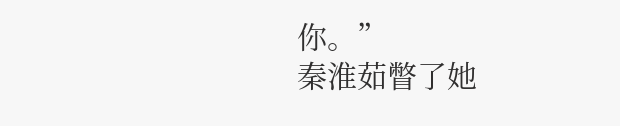你。”
秦淮茹瞥了她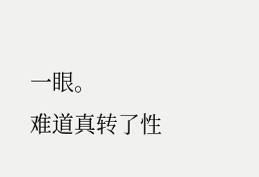一眼。
难道真转了性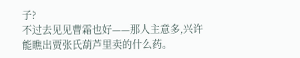子?
不过去见见曹霜也好——那人主意多,兴许能瞧出贾张氏葫芦里卖的什么药。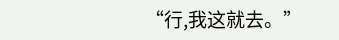“行,我这就去。”